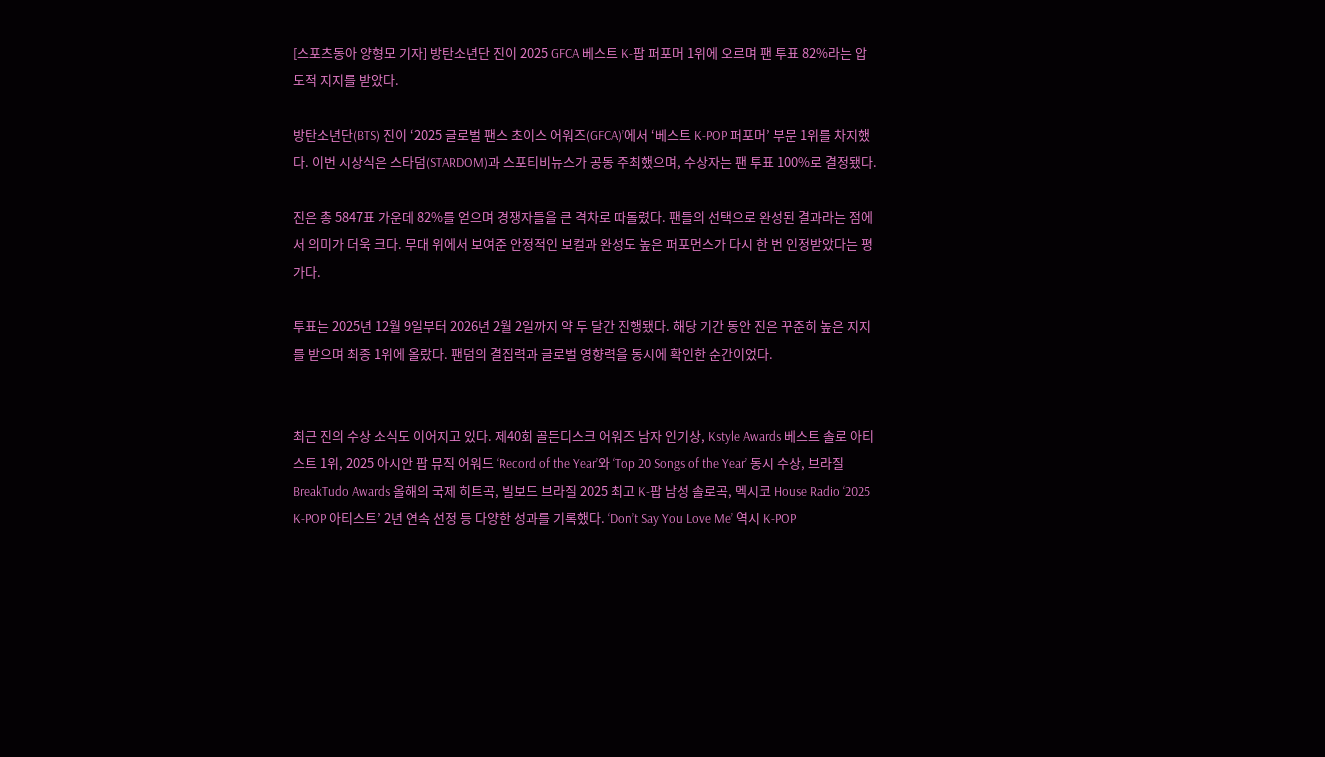[스포츠동아 양형모 기자] 방탄소년단 진이 2025 GFCA 베스트 K-팝 퍼포머 1위에 오르며 팬 투표 82%라는 압도적 지지를 받았다.

방탄소년단(BTS) 진이 ‘2025 글로벌 팬스 초이스 어워즈(GFCA)’에서 ‘베스트 K-POP 퍼포머’ 부문 1위를 차지했다. 이번 시상식은 스타덤(STARDOM)과 스포티비뉴스가 공동 주최했으며, 수상자는 팬 투표 100%로 결정됐다.

진은 총 5847표 가운데 82%를 얻으며 경쟁자들을 큰 격차로 따돌렸다. 팬들의 선택으로 완성된 결과라는 점에서 의미가 더욱 크다. 무대 위에서 보여준 안정적인 보컬과 완성도 높은 퍼포먼스가 다시 한 번 인정받았다는 평가다.

투표는 2025년 12월 9일부터 2026년 2월 2일까지 약 두 달간 진행됐다. 해당 기간 동안 진은 꾸준히 높은 지지를 받으며 최종 1위에 올랐다. 팬덤의 결집력과 글로벌 영향력을 동시에 확인한 순간이었다.


최근 진의 수상 소식도 이어지고 있다. 제40회 골든디스크 어워즈 남자 인기상, Kstyle Awards 베스트 솔로 아티스트 1위, 2025 아시안 팝 뮤직 어워드 ‘Record of the Year’와 ‘Top 20 Songs of the Year’ 동시 수상, 브라질 BreakTudo Awards 올해의 국제 히트곡, 빌보드 브라질 2025 최고 K-팝 남성 솔로곡, 멕시코 House Radio ‘2025 K-POP 아티스트’ 2년 연속 선정 등 다양한 성과를 기록했다. ‘Don’t Say You Love Me’ 역시 K-POP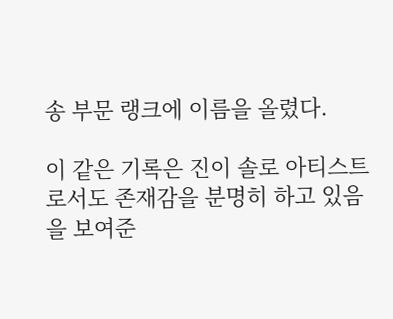송 부문 랭크에 이름을 올렸다.

이 같은 기록은 진이 솔로 아티스트로서도 존재감을 분명히 하고 있음을 보여준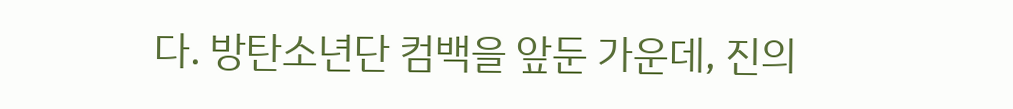다. 방탄소년단 컴백을 앞둔 가운데, 진의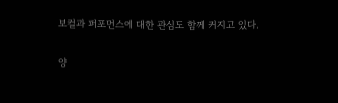보컬과 퍼포먼스에 대한 관심도 함께 커지고 있다.


양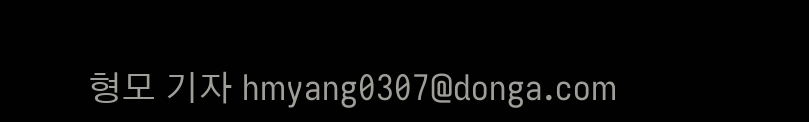형모 기자 hmyang0307@donga.com